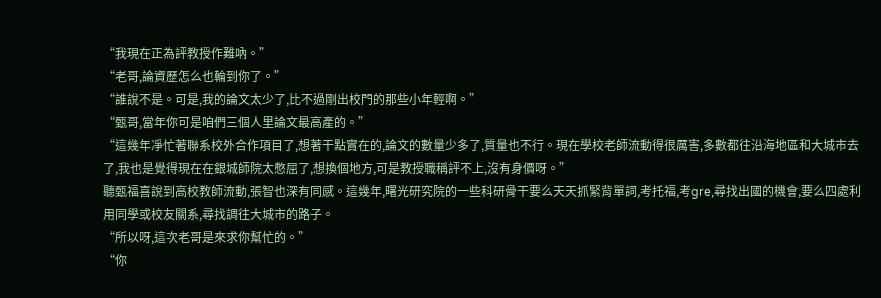“我現在正為評教授作難吶。”
“老哥,論資歷怎么也輪到你了。”
“誰說不是。可是,我的論文太少了,比不過剛出校門的那些小年輕啊。”
“甄哥,當年你可是咱們三個人里論文最高產的。”
“這幾年凈忙著聯系校外合作項目了,想著干點實在的,論文的數量少多了,質量也不行。現在學校老師流動得很厲害,多數都往沿海地區和大城市去了,我也是覺得現在在銀城師院太憋屈了,想換個地方,可是教授職稱評不上,沒有身價呀。”
聽甄福喜說到高校教師流動,張智也深有同感。這幾年,曙光研究院的一些科研骨干要么天天抓緊背單詞,考托福,考gre,尋找出國的機會,要么四處利用同學或校友關系,尋找調往大城市的路子。
“所以呀,這次老哥是來求你幫忙的。”
“你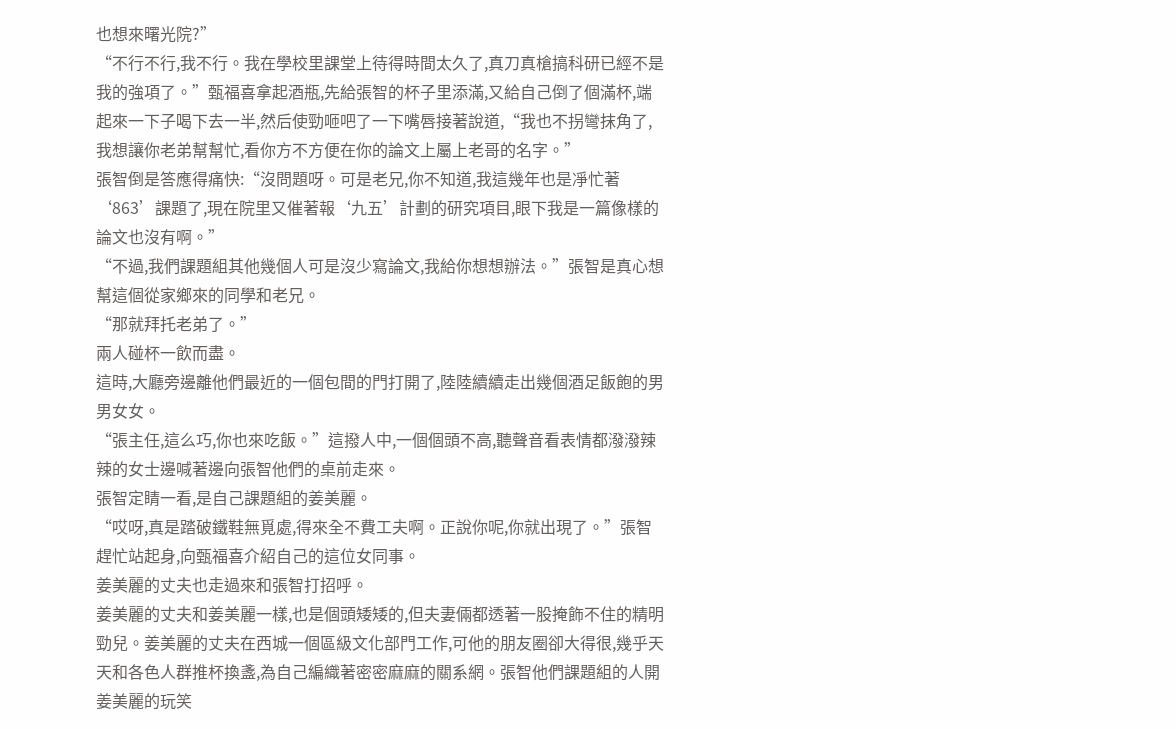也想來曙光院?”
“不行不行,我不行。我在學校里課堂上待得時間太久了,真刀真槍搞科研已經不是我的強項了。”甄福喜拿起酒瓶,先給張智的杯子里添滿,又給自己倒了個滿杯,端起來一下子喝下去一半,然后使勁咂吧了一下嘴唇接著說道,“我也不拐彎抹角了,我想讓你老弟幫幫忙,看你方不方便在你的論文上屬上老哥的名字。”
張智倒是答應得痛快:“沒問題呀。可是老兄,你不知道,我這幾年也是凈忙著‘863’課題了,現在院里又催著報‘九五’計劃的研究項目,眼下我是一篇像樣的論文也沒有啊。”
“不過,我們課題組其他幾個人可是沒少寫論文,我給你想想辦法。”張智是真心想幫這個從家鄉來的同學和老兄。
“那就拜托老弟了。”
兩人碰杯一飲而盡。
這時,大廳旁邊離他們最近的一個包間的門打開了,陸陸續續走出幾個酒足飯飽的男男女女。
“張主任,這么巧,你也來吃飯。”這撥人中,一個個頭不高,聽聲音看表情都潑潑辣辣的女士邊喊著邊向張智他們的桌前走來。
張智定睛一看,是自己課題組的姜美麗。
“哎呀,真是踏破鐵鞋無覓處,得來全不費工夫啊。正說你呢,你就出現了。”張智趕忙站起身,向甄福喜介紹自己的這位女同事。
姜美麗的丈夫也走過來和張智打招呼。
姜美麗的丈夫和姜美麗一樣,也是個頭矮矮的,但夫妻倆都透著一股掩飾不住的精明勁兒。姜美麗的丈夫在西城一個區級文化部門工作,可他的朋友圈卻大得很,幾乎天天和各色人群推杯換盞,為自己編織著密密麻麻的關系網。張智他們課題組的人開姜美麗的玩笑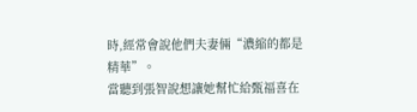時,經常會說他們夫妻倆“濃縮的都是精華”。
當聽到張智說想讓她幫忙給甄福喜在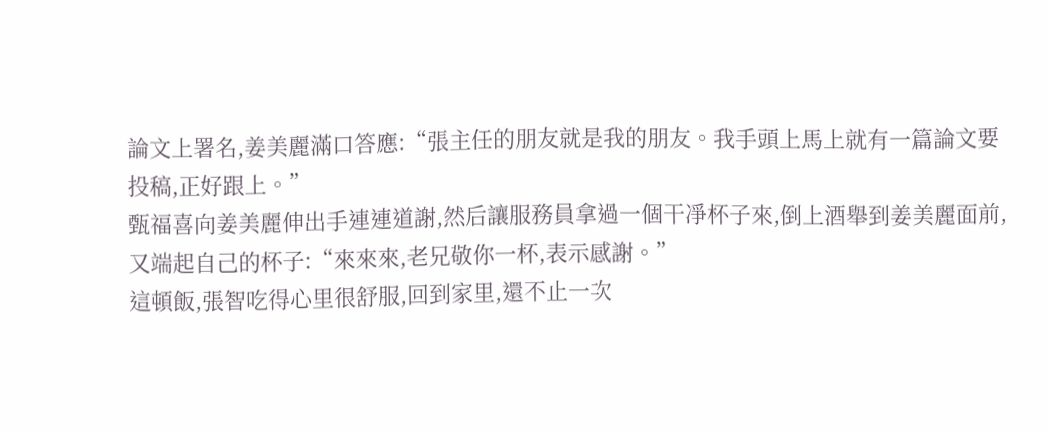論文上署名,姜美麗滿口答應:“張主任的朋友就是我的朋友。我手頭上馬上就有一篇論文要投稿,正好跟上。”
甄福喜向姜美麗伸出手連連道謝,然后讓服務員拿過一個干凈杯子來,倒上酒舉到姜美麗面前,又端起自己的杯子:“來來來,老兄敬你一杯,表示感謝。”
這頓飯,張智吃得心里很舒服,回到家里,還不止一次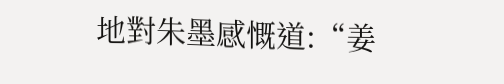地對朱墨感慨道:“姜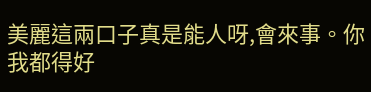美麗這兩口子真是能人呀,會來事。你我都得好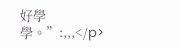好學學。”:,,,</p>